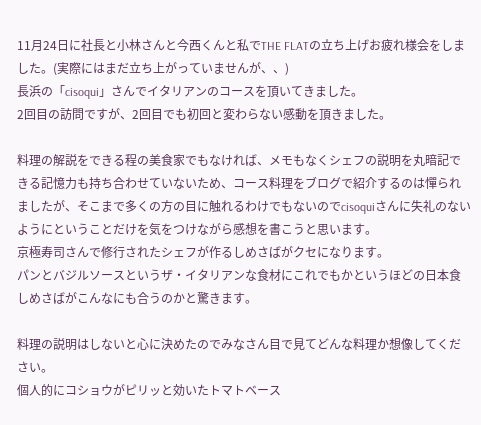11月24日に社長と小林さんと今西くんと私でTHE FLATの立ち上げお疲れ様会をしました。(実際にはまだ立ち上がっていませんが、、)
長浜の「cisoqui」さんでイタリアンのコースを頂いてきました。
2回目の訪問ですが、2回目でも初回と変わらない感動を頂きました。

料理の解説をできる程の美食家でもなければ、メモもなくシェフの説明を丸暗記できる記憶力も持ち合わせていないため、コース料理をブログで紹介するのは憚られましたが、そこまで多くの方の目に触れるわけでもないのでcisoquiさんに失礼のないようにということだけを気をつけながら感想を書こうと思います。
京極寿司さんで修行されたシェフが作るしめさばがクセになります。
パンとバジルソースというザ・イタリアンな食材にこれでもかというほどの日本食しめさばがこんなにも合うのかと驚きます。

料理の説明はしないと心に決めたのでみなさん目で見てどんな料理か想像してください。
個人的にコショウがピリッと効いたトマトベース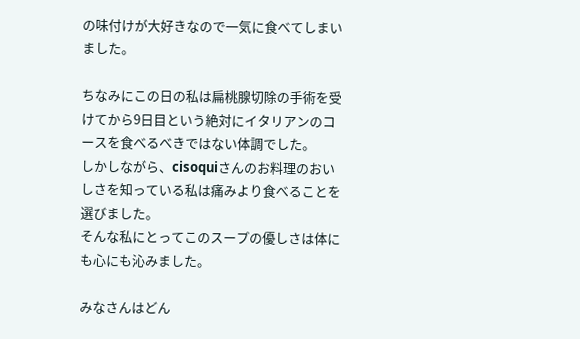の味付けが大好きなので一気に食べてしまいました。

ちなみにこの日の私は扁桃腺切除の手術を受けてから9日目という絶対にイタリアンのコースを食べるべきではない体調でした。
しかしながら、cisoquiさんのお料理のおいしさを知っている私は痛みより食べることを選びました。
そんな私にとってこのスープの優しさは体にも心にも沁みました。

みなさんはどん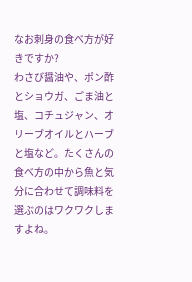なお刺身の食べ方が好きですか?
わさび醤油や、ポン酢とショウガ、ごま油と塩、コチュジャン、オリーブオイルとハーブと塩など。たくさんの食べ方の中から魚と気分に合わせて調味料を選ぶのはワクワクしますよね。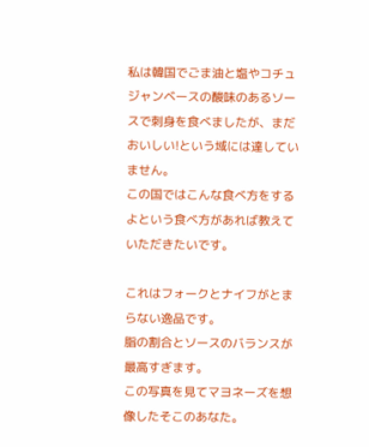私は韓国でごま油と塩やコチュジャンベースの酸味のあるソースで刺身を食べましたが、まだおいしい!という域には達していません。
この国ではこんな食べ方をするよという食べ方があれば教えていただきたいです。

これはフォークとナイフがとまらない逸品です。
脂の割合とソースのバランスが最高すぎます。
この写真を見てマヨネーズを想像したそこのあなた。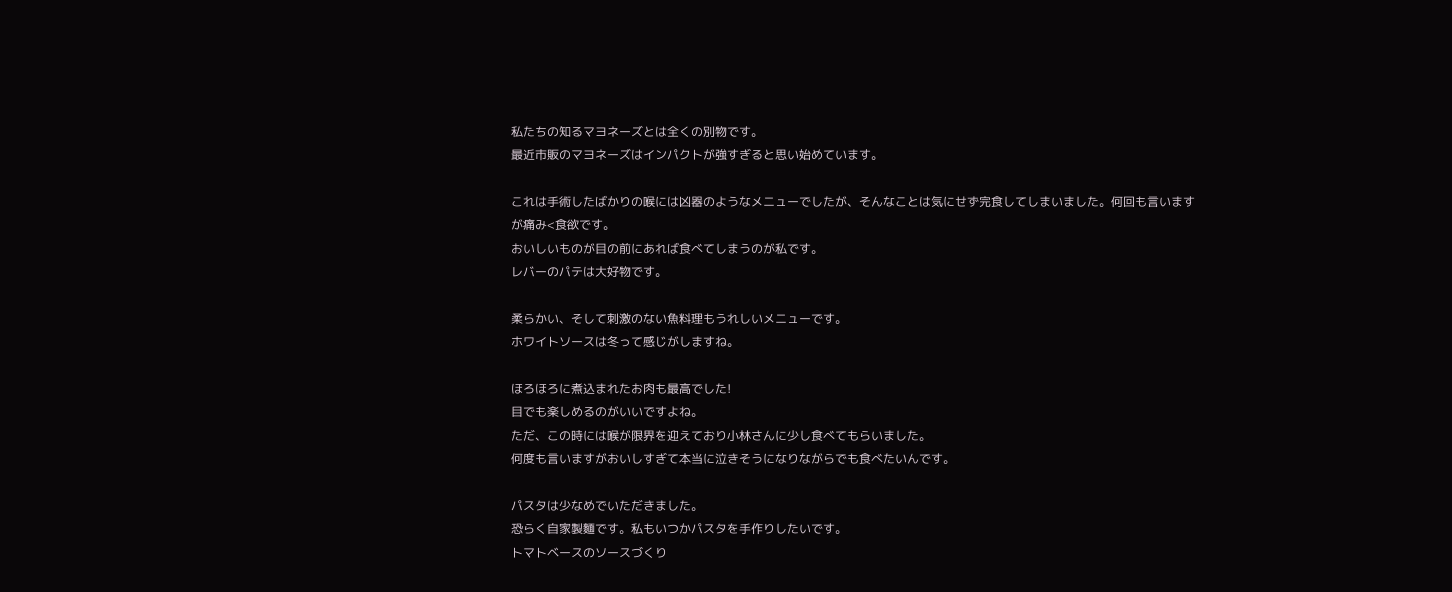私たちの知るマヨネーズとは全くの別物です。
最近市販のマヨネーズはインパクトが強すぎると思い始めています。

これは手術したばかりの喉には凶器のようなメニューでしたが、そんなことは気にせず完食してしまいました。何回も言いますが痛み<食欲です。
おいしいものが目の前にあれば食べてしまうのが私です。
レバーのパテは大好物です。

柔らかい、そして刺激のない魚料理もうれしいメニューです。
ホワイトソースは冬って感じがしますね。

ほろほろに煮込まれたお肉も最高でした!
目でも楽しめるのがいいですよね。
ただ、この時には喉が限界を迎えており小林さんに少し食べてもらいました。
何度も言いますがおいしすぎて本当に泣きそうになりながらでも食べたいんです。

パスタは少なめでいただきました。
恐らく自家製麵です。私もいつかパスタを手作りしたいです。
トマトベースのソースづくり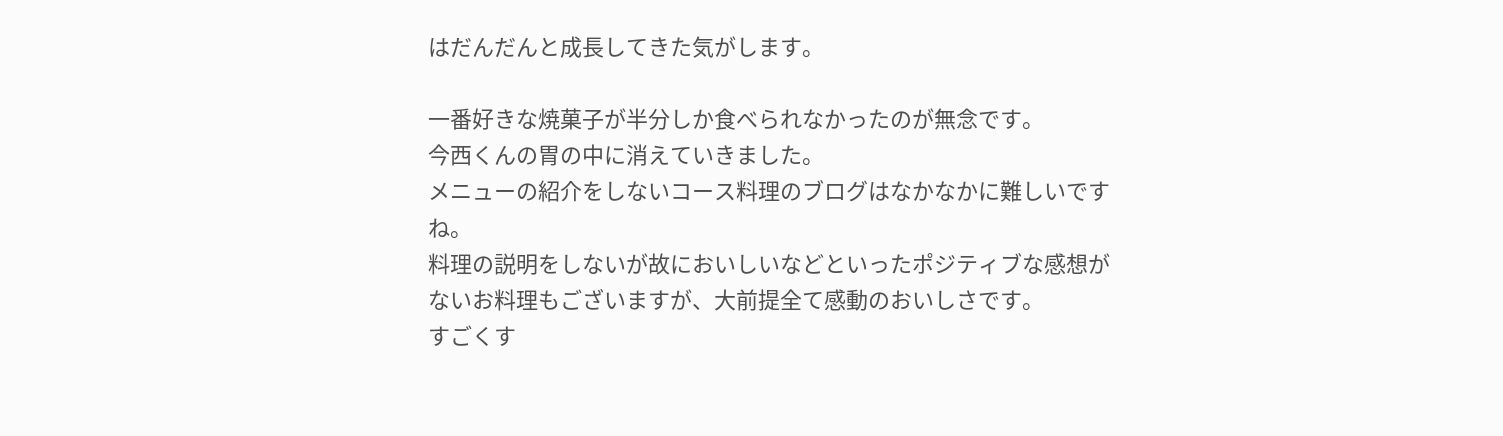はだんだんと成長してきた気がします。

一番好きな焼菓子が半分しか食べられなかったのが無念です。
今西くんの胃の中に消えていきました。
メニューの紹介をしないコース料理のブログはなかなかに難しいですね。
料理の説明をしないが故においしいなどといったポジティブな感想がないお料理もございますが、大前提全て感動のおいしさです。
すごくす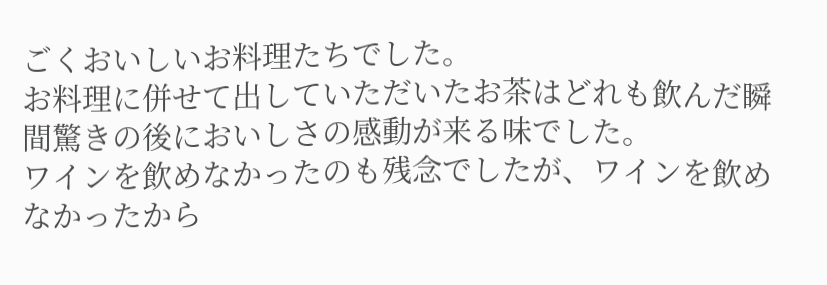ごくおいしいお料理たちでした。
お料理に併せて出していただいたお茶はどれも飲んだ瞬間驚きの後においしさの感動が来る味でした。
ワインを飲めなかったのも残念でしたが、ワインを飲めなかったから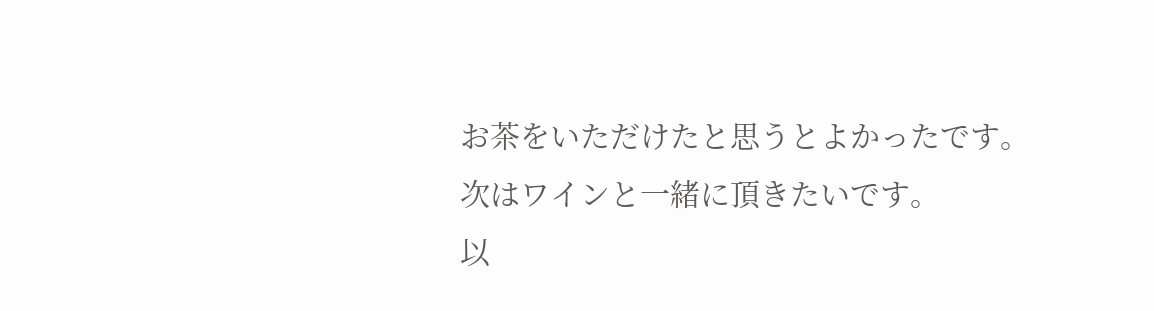お茶をいただけたと思うとよかったです。
次はワインと一緒に頂きたいです。
以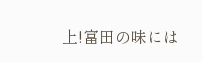上!富田の味には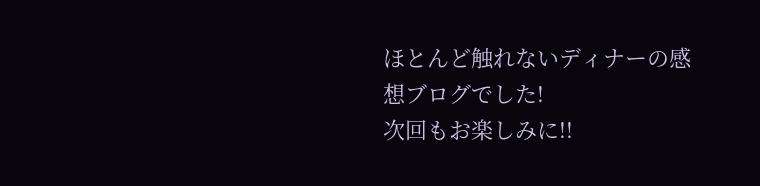ほとんど触れないディナーの感想ブログでした!
次回もお楽しみに!!